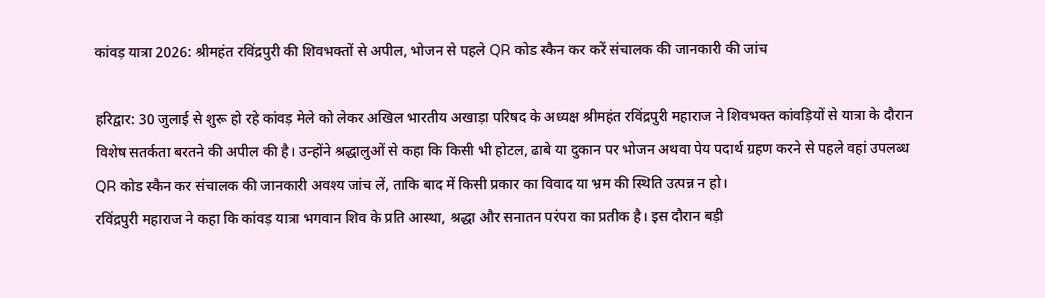कांवड़ यात्रा 2026: श्रीमहंत रविंद्रपुरी की शिवभक्तों से अपील, भोजन से पहले QR कोड स्कैन कर करें संचालक की जानकारी की जांच

हरिद्वार: 30 जुलाई से शुरू हो रहे कांवड़ मेले को लेकर अखिल भारतीय अखाड़ा परिषद के अध्यक्ष श्रीमहंत रविंद्रपुरी महाराज ने शिवभक्त कांवड़ियों से यात्रा के दौरान विशेष सतर्कता बरतने की अपील की है। उन्होंने श्रद्धालुओं से कहा कि किसी भी होटल, ढाबे या दुकान पर भोजन अथवा पेय पदार्थ ग्रहण करने से पहले वहां उपलब्ध QR कोड स्कैन कर संचालक की जानकारी अवश्य जांच लें, ताकि बाद में किसी प्रकार का विवाद या भ्रम की स्थिति उत्पन्न न हो।
रविंद्रपुरी महाराज ने कहा कि कांवड़ यात्रा भगवान शिव के प्रति आस्था, श्रद्धा और सनातन परंपरा का प्रतीक है। इस दौरान बड़ी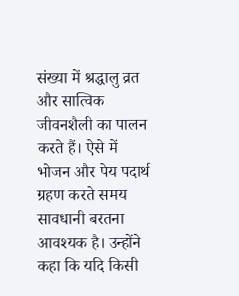संख्या में श्रद्धालु व्रत और सात्विक जीवनशैली का पालन करते हैं। ऐसे में भोजन और पेय पदार्थ ग्रहण करते समय सावधानी बरतना आवश्यक है। उन्होंने कहा कि यदि किसी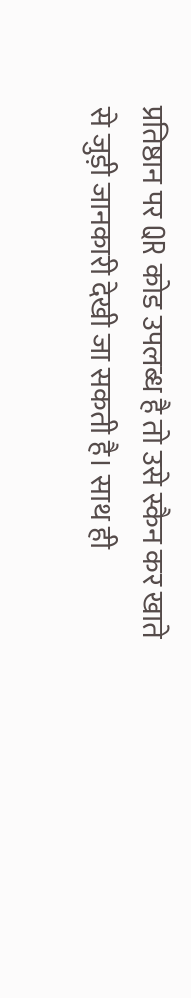प्रतिष्ठान पर QR कोड उपलब्ध है तो उसे स्कैन कर खाते से जुड़ी जानकारी देखी जा सकती है। साथ ही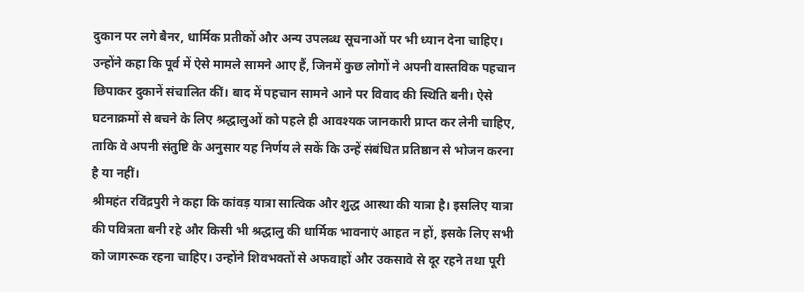दुकान पर लगे बैनर, धार्मिक प्रतीकों और अन्य उपलब्ध सूचनाओं पर भी ध्यान देना चाहिए।
उन्होंने कहा कि पूर्व में ऐसे मामले सामने आए हैं, जिनमें कुछ लोगों ने अपनी वास्तविक पहचान छिपाकर दुकानें संचालित कीं। बाद में पहचान सामने आने पर विवाद की स्थिति बनी। ऐसे घटनाक्रमों से बचने के लिए श्रद्धालुओं को पहले ही आवश्यक जानकारी प्राप्त कर लेनी चाहिए, ताकि वे अपनी संतुष्टि के अनुसार यह निर्णय ले सकें कि उन्हें संबंधित प्रतिष्ठान से भोजन करना है या नहीं।
श्रीमहंत रविंद्रपुरी ने कहा कि कांवड़ यात्रा सात्विक और शुद्ध आस्था की यात्रा है। इसलिए यात्रा की पवित्रता बनी रहे और किसी भी श्रद्धालु की धार्मिक भावनाएं आहत न हों, इसके लिए सभी को जागरूक रहना चाहिए। उन्होंने शिवभक्तों से अफवाहों और उकसावे से दूर रहने तथा पूरी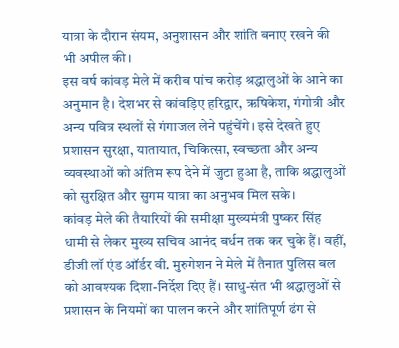यात्रा के दौरान संयम, अनुशासन और शांति बनाए रखने की भी अपील की।
इस वर्ष कांवड़ मेले में करीब पांच करोड़ श्रद्धालुओं के आने का अनुमान है। देशभर से कांवड़िए हरिद्वार, ऋषिकेश, गंगोत्री और अन्य पवित्र स्थलों से गंगाजल लेने पहुंचेंगे। इसे देखते हुए प्रशासन सुरक्षा, यातायात, चिकित्सा, स्वच्छता और अन्य व्यवस्थाओं को अंतिम रूप देने में जुटा हुआ है, ताकि श्रद्धालुओं को सुरक्षित और सुगम यात्रा का अनुभव मिल सके।
कांवड़ मेले की तैयारियों की समीक्षा मुख्यमंत्री पुष्कर सिंह धामी से लेकर मुख्य सचिव आनंद बर्धन तक कर चुके हैं। वहीं, डीजी लॉ एंड ऑर्डर वी. मुरुगेशन ने मेले में तैनात पुलिस बल को आवश्यक दिशा-निर्देश दिए हैं। साधु-संत भी श्रद्धालुओं से प्रशासन के नियमों का पालन करने और शांतिपूर्ण ढंग से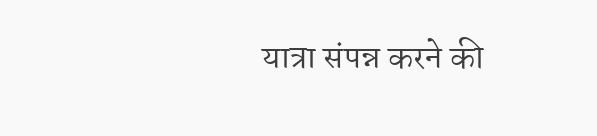यात्रा संपन्न करने की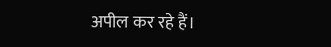अपील कर रहे हैं।